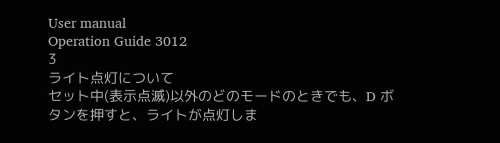User manual
Operation Guide 3012
3
ライト点灯について
セット中(表示点滅)以外のどのモードのときでも、D ボ
タンを押すと、ライトが点灯しま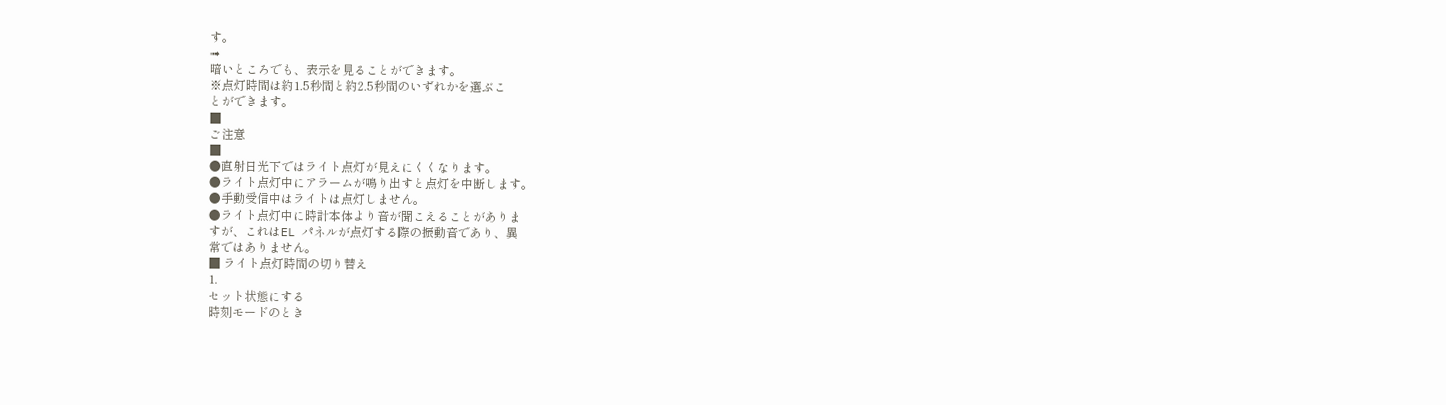す。
➟
暗いところでも、表示を見ることができます。
※点灯時間は約1.5秒間と約2.5秒間のいずれかを選ぶこ
とができます。
■
ご注意
■
●直射日光下ではライト点灯が見えにくくなります。
●ライト点灯中にアラームが鳴り出すと点灯を中断します。
●手動受信中はライトは点灯しません。
●ライト点灯中に時計本体より音が聞こえることがありま
すが、これはEL パネルが点灯する際の振動音であり、異
常ではありません。
■ ライト点灯時間の切り替え
1.
セット状態にする
時刻モードのとき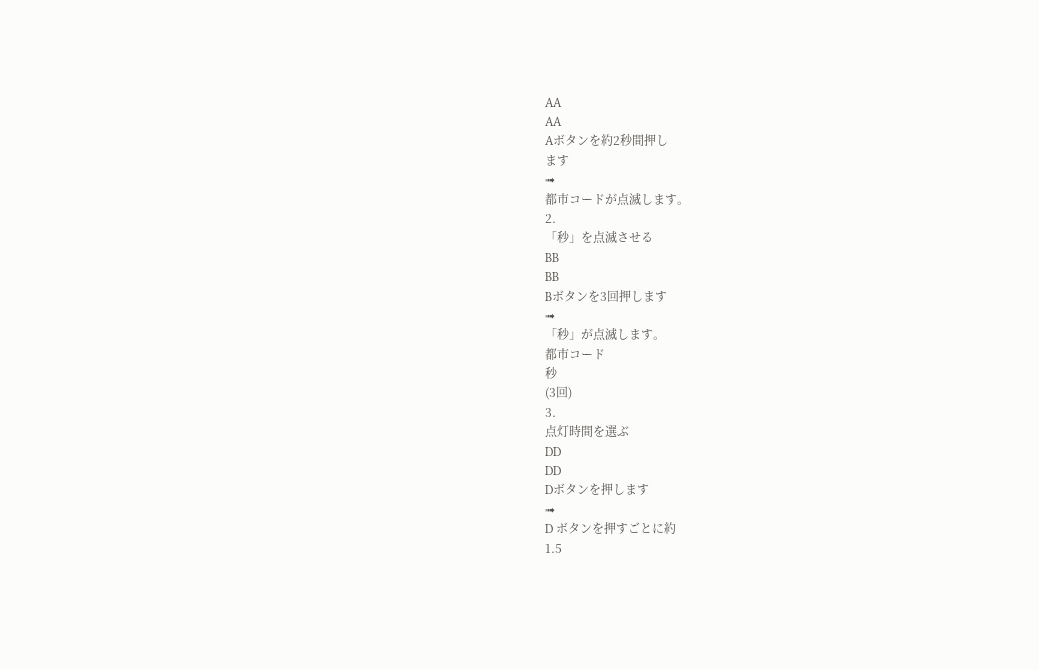AA
AA
Aボタンを約2秒間押し
ます
➟
都市コードが点滅します。
2.
「秒」を点滅させる
BB
BB
Bボタンを3回押します
➟
「秒」が点滅します。
都市コード
秒
(3回)
3.
点灯時間を選ぶ
DD
DD
Dボタンを押します
➟
D ボタンを押すごとに約
1.5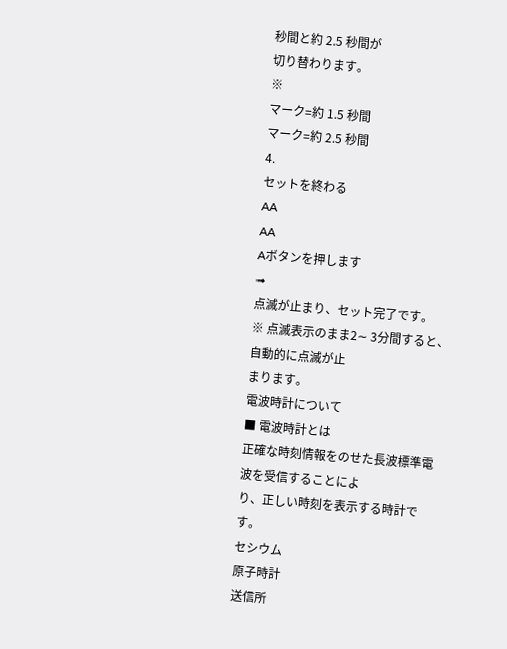秒間と約 2.5 秒間が
切り替わります。
※
マーク=約 1.5 秒間
マーク=約 2.5 秒間
4.
セットを終わる
AA
AA
Aボタンを押します
➟
点滅が止まり、セット完了です。
※ 点滅表示のまま2∼ 3分間すると、自動的に点滅が止
まります。
電波時計について
■ 電波時計とは
正確な時刻情報をのせた長波標準電波を受信することによ
り、正しい時刻を表示する時計です。
セシウム
原子時計
送信所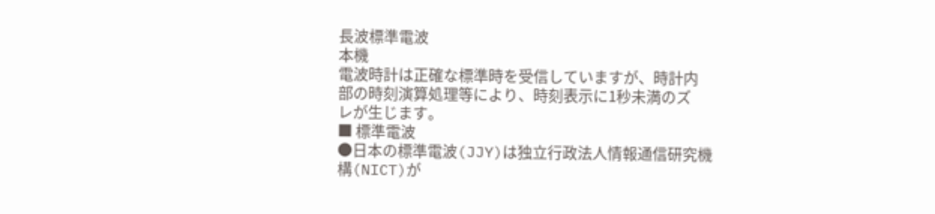長波標準電波
本機
電波時計は正確な標準時を受信していますが、時計内
部の時刻演算処理等により、時刻表示に1秒未満のズ
レが生じます。
■ 標準電波
●日本の標準電波(JJY)は独立行政法人情報通信研究機
構(NICT)が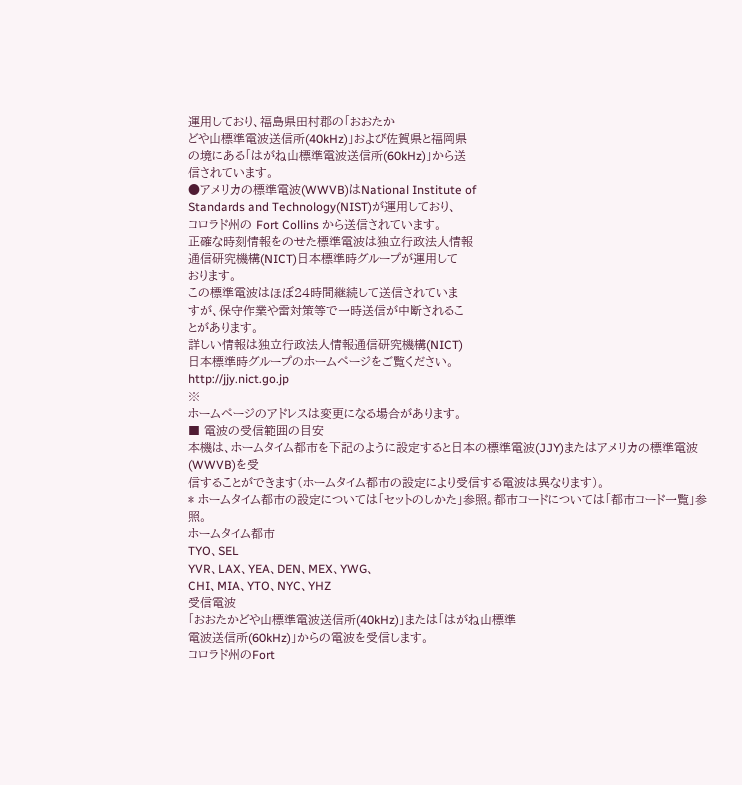運用しており、福島県田村郡の「おおたか
どや山標準電波送信所(40kHz)」および佐賀県と福岡県
の境にある「はがね山標準電波送信所(60kHz)」から送
信されています。
●アメリカの標準電波(WWVB)はNational Institute of
Standards and Technology(NIST)が運用しており、
コロラド州の Fort Collins から送信されています。
正確な時刻情報をのせた標準電波は独立行政法人情報
通信研究機構(NICT)日本標準時グループが運用して
おります。
この標準電波はほぼ24時間継続して送信されていま
すが、保守作業や雷対策等で一時送信が中断されるこ
とがあります。
詳しい情報は独立行政法人情報通信研究機構(NICT)
日本標準時グループのホームページをご覧ください。
http://jjy.nict.go.jp
※
ホームページのアドレスは変更になる場合があります。
■ 電波の受信範囲の目安
本機は、ホームタイム都市を下記のように設定すると日本の標準電波(JJY)またはアメリカの標準電波(WWVB)を受
信することができます(ホームタイム都市の設定により受信する電波は異なります)。
* ホームタイム都市の設定については「セットのしかた」参照。都市コードについては「都市コード一覧」参照。
ホームタイム都市
TYO、SEL
YVR、LAX、YEA、DEN、MEX、YWG、
CHI、MIA、YTO、NYC、YHZ
受信電波
「おおたかどや山標準電波送信所(40kHz)」または「はがね山標準
電波送信所(60kHz)」からの電波を受信します。
コロラド州のFort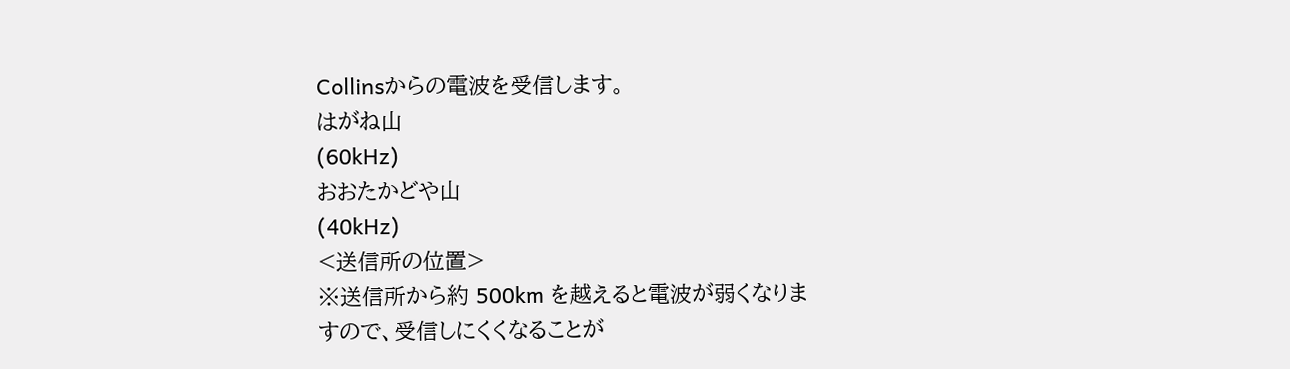Collinsからの電波を受信します。
はがね山
(60kHz)
おおたかどや山
(40kHz)
<送信所の位置>
※送信所から約 500km を越えると電波が弱くなりま
すので、受信しにくくなることが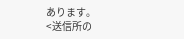あります。
<送信所の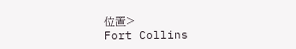位置>
Fort Collins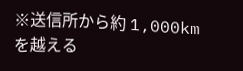※送信所から約 1,000km を越える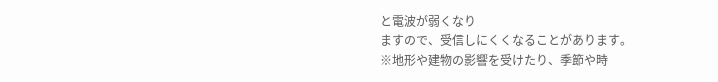と電波が弱くなり
ますので、受信しにくくなることがあります。
※地形や建物の影響を受けたり、季節や時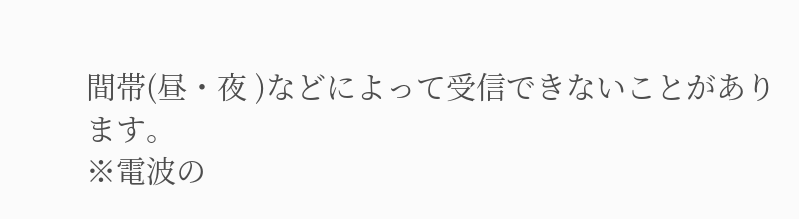間帯(昼・夜 )などによって受信できないことがあります。
※電波の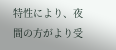特性により、夜間の方がより受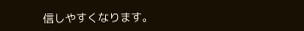信しやすくなります。